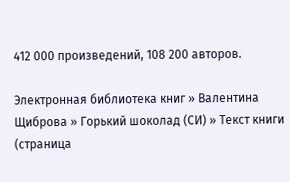412 000 произведений, 108 200 авторов.

Электронная библиотека книг » Валентина Щиброва » Горький шоколад (СИ) » Текст книги (страница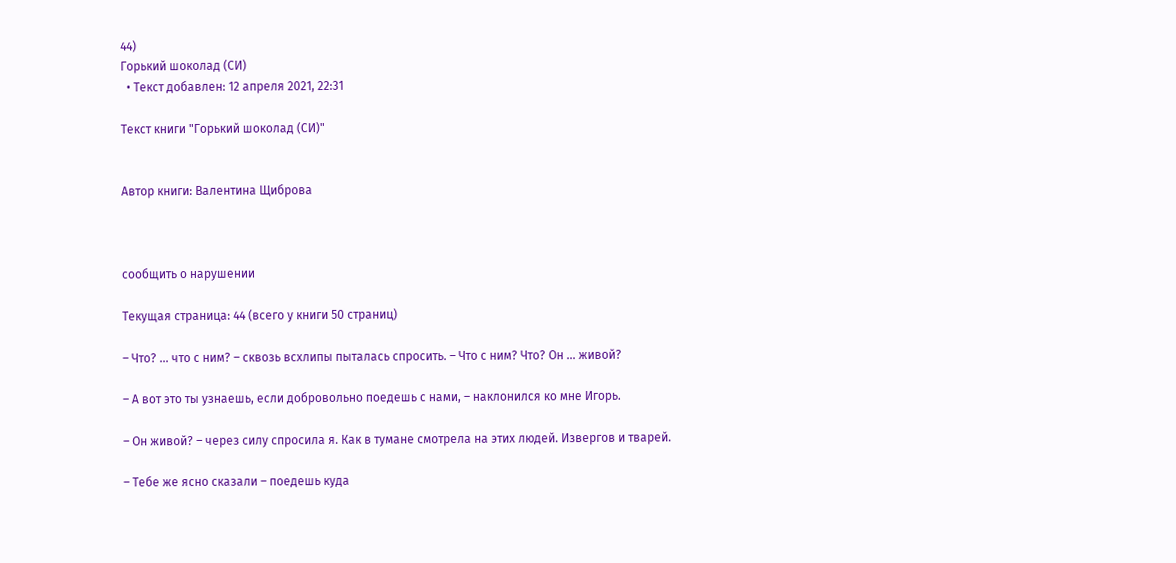44)
Горький шоколад (СИ)
  • Текст добавлен: 12 апреля 2021, 22:31

Текст книги "Горький шоколад (СИ)"


Автор книги: Валентина Щиброва



сообщить о нарушении

Текущая страница: 44 (всего у книги 50 страниц)

– Что? … что с ним? – сквозь всхлипы пыталась спросить. – Что с ним? Что? Он … живой?

– А вот это ты узнаешь, если добровольно поедешь с нами, – наклонился ко мне Игорь.

– Он живой? – через силу спросила я. Как в тумане смотрела на этих людей. Извергов и тварей.

– Тебе же ясно сказали – поедешь куда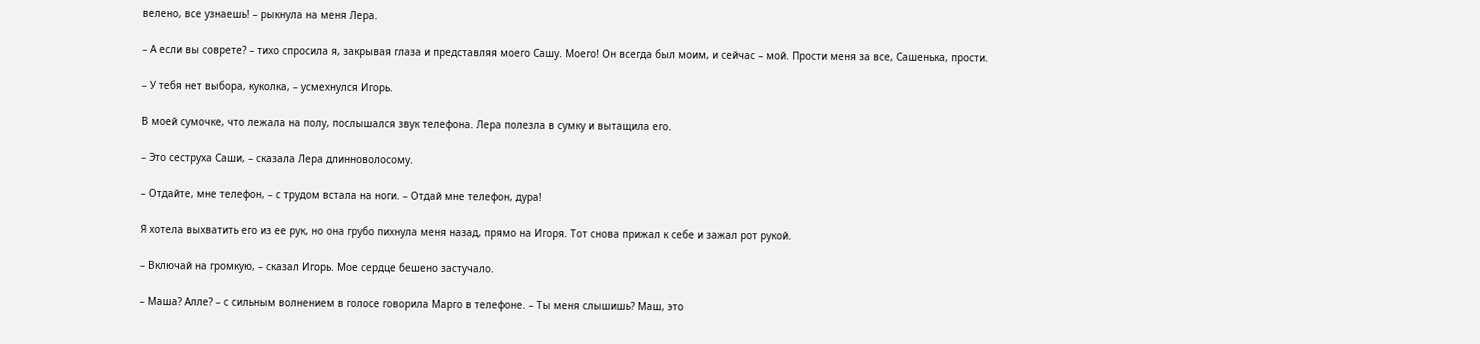велено, все узнаешь! – рыкнула на меня Лера.

– А если вы соврете? – тихо спросила я, закрывая глаза и представляя моего Сашу. Моего! Он всегда был моим, и сейчас – мой. Прости меня за все, Сашенька, прости.

– У тебя нет выбора, куколка, – усмехнулся Игорь.

В моей сумочке, что лежала на полу, послышался звук телефона. Лера полезла в сумку и вытащила его.

– Это сеструха Саши, – сказала Лера длинноволосому.

– Отдайте, мне телефон, – с трудом встала на ноги. – Отдай мне телефон, дура!

Я хотела выхватить его из ее рук, но она грубо пихнула меня назад, прямо на Игоря. Тот снова прижал к себе и зажал рот рукой.

– Включай на громкую, – сказал Игорь. Мое сердце бешено застучало.

– Маша? Алле? – с сильным волнением в голосе говорила Марго в телефоне. – Ты меня слышишь? Маш, это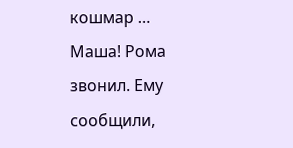кошмар … Маша! Рома звонил. Ему сообщили,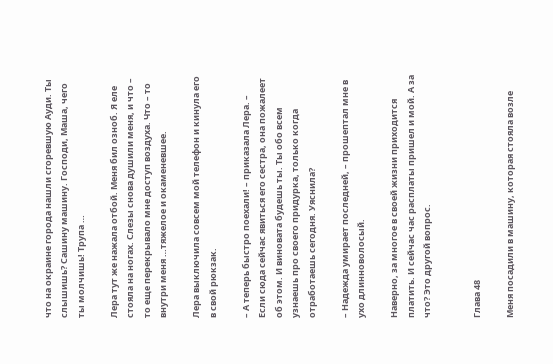что на окраине города нашли сгоревшую Ауди. Ты слышишь? Сашину машину. Господи, Маша, чего ты молчишь! Трупа …

Лера тут же нажала отбой. Меня бил озноб. Я еле стояла на ногах. Слезы снова душили меня, и что – то еще перекрывало мне доступ воздуха. Что – то внутри меня …тяжелое и окаменевшее.

Лера выключила совсем мой телефон и кинула его в свой рюкзак.

– А теперь быстро поехали! – приказала Лера. – Если сюда сейчас явиться его сестра, она пожалеет об этом. И виновата будешь ты. Ты обо всем узнаешь про своего придурка, только когда отработаешь сегодня. Уяснила?

– Надежда умирает последней, – прошептал мне в ухо длинноволосый.

Наверно, за многое в своей жизни приходится платить. И сейчас час расплаты пришел и мой. А за что? Это другой вопрос.


Глава 48

Меня посадили в машину, которая стояла возле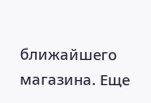ближайшего магазина. Еще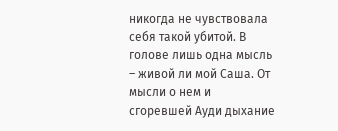никогда не чувствовала себя такой убитой. В голове лишь одна мысль – живой ли мой Саша. От мысли о нем и сгоревшей Ауди дыхание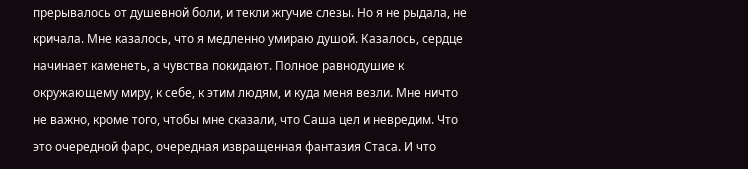прерывалось от душевной боли, и текли жгучие слезы. Но я не рыдала, не кричала. Мне казалось, что я медленно умираю душой. Казалось, сердце начинает каменеть, а чувства покидают. Полное равнодушие к окружающему миру, к себе, к этим людям, и куда меня везли. Мне ничто не важно, кроме того, чтобы мне сказали, что Саша цел и невредим. Что это очередной фарс, очередная извращенная фантазия Стаса. И что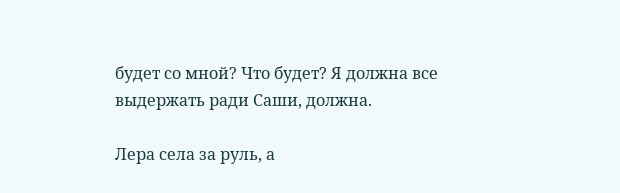будет со мной? Что будет? Я должна все выдержать ради Саши, должна.

Лера села за руль, а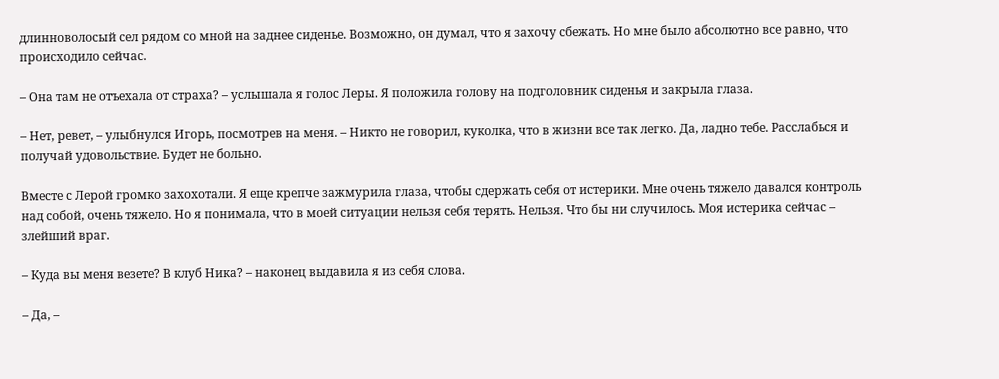длинноволосый сел рядом со мной на заднее сиденье. Возможно, он думал, что я захочу сбежать. Но мне было абсолютно все равно, что происходило сейчас.

– Она там не отъехала от страха? – услышала я голос Леры. Я положила голову на подголовник сиденья и закрыла глаза.

– Нет, ревет, – улыбнулся Игорь, посмотрев на меня. – Никто не говорил, куколка, что в жизни все так легко. Да, ладно тебе. Расслабься и получай удовольствие. Будет не больно.

Вместе с Лерой громко захохотали. Я еще крепче зажмурила глаза, чтобы сдержать себя от истерики. Мне очень тяжело давался контроль над собой, очень тяжело. Но я понимала, что в моей ситуации нельзя себя терять. Нельзя. Что бы ни случилось. Моя истерика сейчас – злейший враг.

– Куда вы меня везете? В клуб Ника? – наконец выдавила я из себя слова.

– Да, –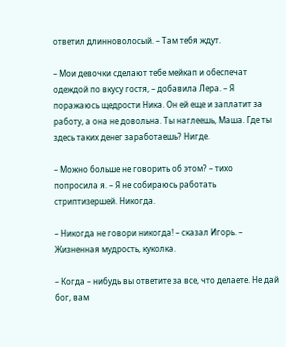ответил длинноволосый. – Там тебя ждут.

– Мои девочки сделают тебе мейкап и обеспечат одеждой по вкусу гостя, – добавила Лера. – Я поражаюсь щедрости Ника. Он ей еще и заплатит за работу, а она не довольна. Ты наглеешь, Маша. Где ты здесь таких денег заработаешь? Нигде.

– Можно больше не говорить об этом? – тихо попросила я. – Я не собираюсь работать стриптизершей. Никогда.

– Никогда не говори никогда! – сказал Игорь. – Жизненная мудрость, куколка.

– Когда – нибудь вы ответите за все, что делаете. Не дай бог, вам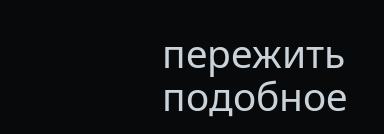пережить подобное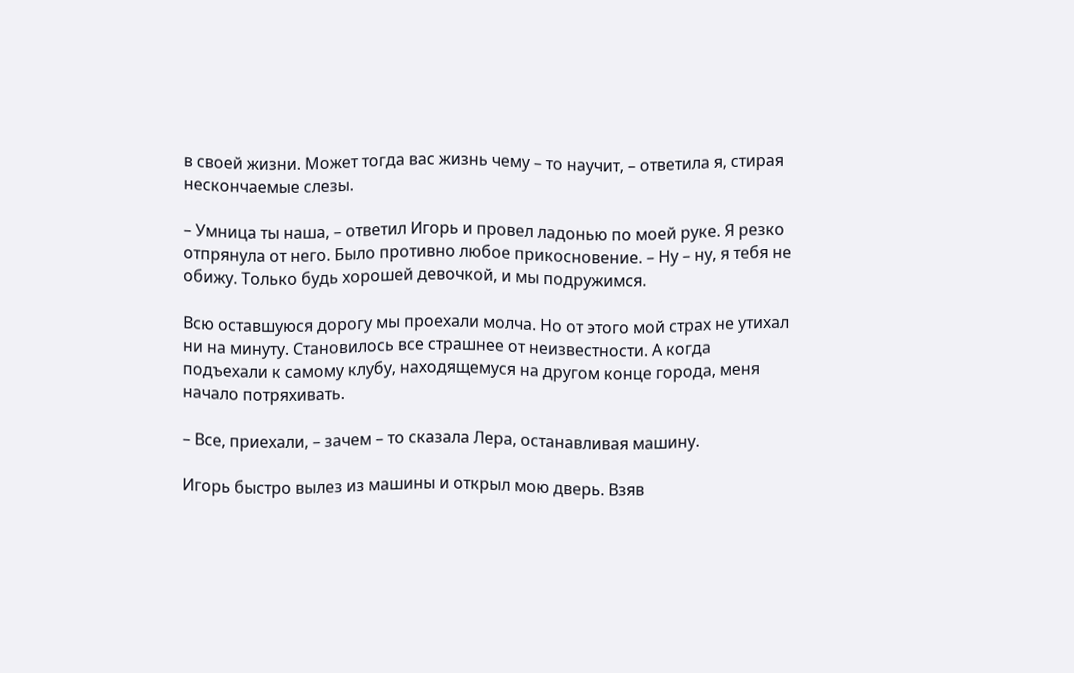в своей жизни. Может тогда вас жизнь чему – то научит, – ответила я, стирая нескончаемые слезы.

– Умница ты наша, – ответил Игорь и провел ладонью по моей руке. Я резко отпрянула от него. Было противно любое прикосновение. – Ну – ну, я тебя не обижу. Только будь хорошей девочкой, и мы подружимся.

Всю оставшуюся дорогу мы проехали молча. Но от этого мой страх не утихал ни на минуту. Становилось все страшнее от неизвестности. А когда подъехали к самому клубу, находящемуся на другом конце города, меня начало потряхивать.

– Все, приехали, – зачем – то сказала Лера, останавливая машину.

Игорь быстро вылез из машины и открыл мою дверь. Взяв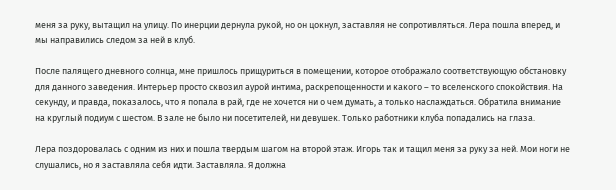меня за руку, вытащил на улицу. По инерции дернула рукой, но он цокнул, заставляя не сопротивляться. Лера пошла вперед, и мы направились следом за ней в клуб.

После палящего дневного солнца, мне пришлось прищуриться в помещении, которое отображало соответствующую обстановку для данного заведения. Интерьер просто сквозил аурой интима, раскрепощенности и какого – то вселенского спокойствия. На секунду, и правда, показалось, что я попала в рай, где не хочется ни о чем думать, а только наслаждаться. Обратила внимание на круглый подиум с шестом. В зале не было ни посетителей, ни девушек. Только работники клуба попадались на глаза.

Лера поздоровалась с одним из них и пошла твердым шагом на второй этаж. Игорь так и тащил меня за руку за ней. Мои ноги не слушались, но я заставляла себя идти. Заставляла. Я должна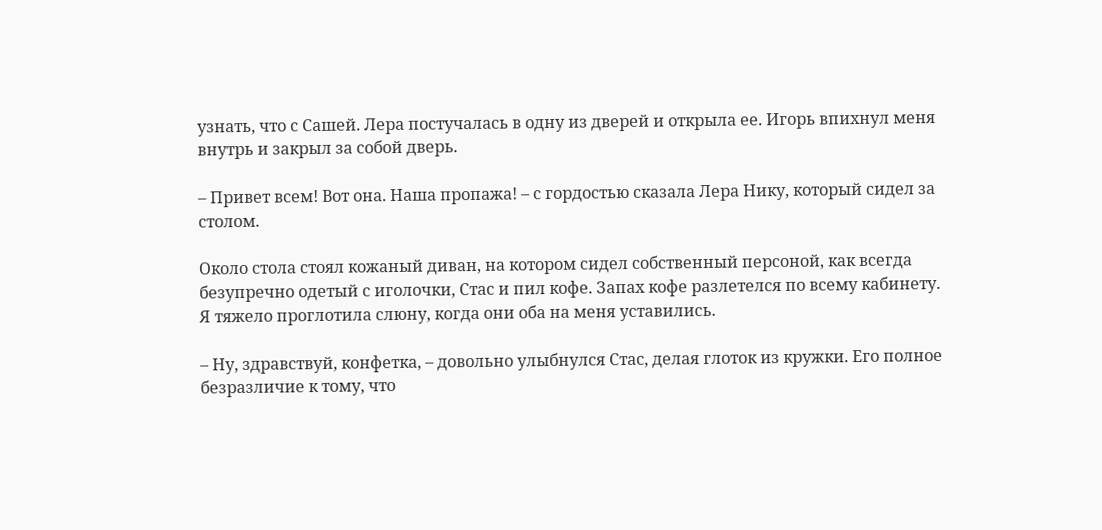узнать, что с Сашей. Лера постучалась в одну из дверей и открыла ее. Игорь впихнул меня внутрь и закрыл за собой дверь.

– Привет всем! Вот она. Наша пропажа! – с гордостью сказала Лера Нику, который сидел за столом.

Около стола стоял кожаный диван, на котором сидел собственный персоной, как всегда безупречно одетый с иголочки, Стас и пил кофе. Запах кофе разлетелся по всему кабинету. Я тяжело проглотила слюну, когда они оба на меня уставились.

– Ну, здравствуй, конфетка, – довольно улыбнулся Стас, делая глоток из кружки. Его полное безразличие к тому, что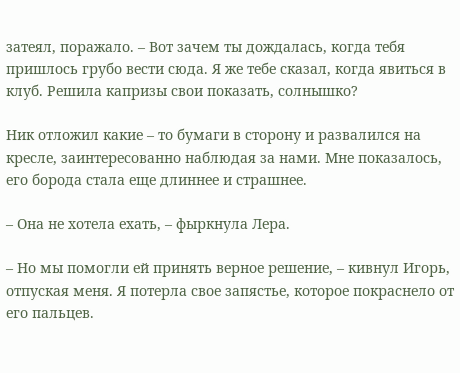затеял, поражало. – Вот зачем ты дождалась, когда тебя пришлось грубо вести сюда. Я же тебе сказал, когда явиться в клуб. Решила капризы свои показать, солнышко?

Ник отложил какие – то бумаги в сторону и развалился на кресле, заинтересованно наблюдая за нами. Мне показалось, его борода стала еще длиннее и страшнее.

– Она не хотела ехать, – фыркнула Лера.

– Но мы помогли ей принять верное решение, – кивнул Игорь, отпуская меня. Я потерла свое запястье, которое покраснело от его пальцев.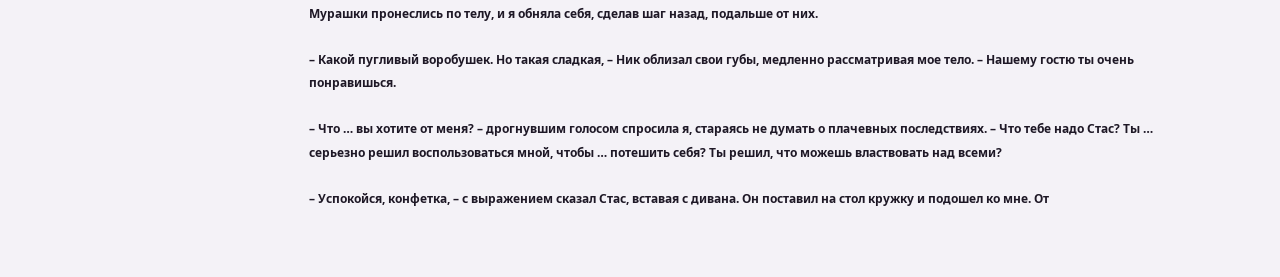Мурашки пронеслись по телу, и я обняла себя, сделав шаг назад, подальше от них.

– Какой пугливый воробушек. Но такая сладкая, – Ник облизал свои губы, медленно рассматривая мое тело. – Нашему гостю ты очень понравишься.

– Что … вы хотите от меня? – дрогнувшим голосом спросила я, стараясь не думать о плачевных последствиях. – Что тебе надо Стас? Ты … серьезно решил воспользоваться мной, чтобы … потешить себя? Ты решил, что можешь властвовать над всеми?

– Успокойся, конфетка, – с выражением сказал Стас, вставая с дивана. Он поставил на стол кружку и подошел ко мне. От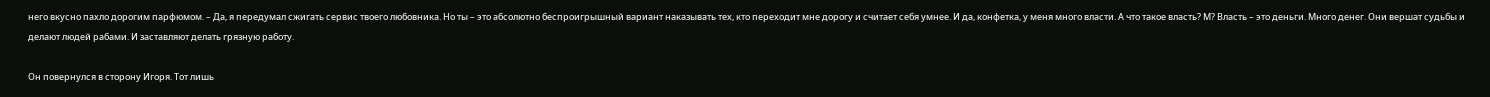него вкусно пахло дорогим парфюмом. – Да, я передумал сжигать сервис твоего любовника. Но ты – это абсолютно беспроигрышный вариант наказывать тех, кто переходит мне дорогу и считает себя умнее. И да, конфетка, у меня много власти. А что такое власть? М? Власть – это деньги. Много денег. Они вершат судьбы и делают людей рабами. И заставляют делать грязную работу.

Он повернулся в сторону Игоря. Тот лишь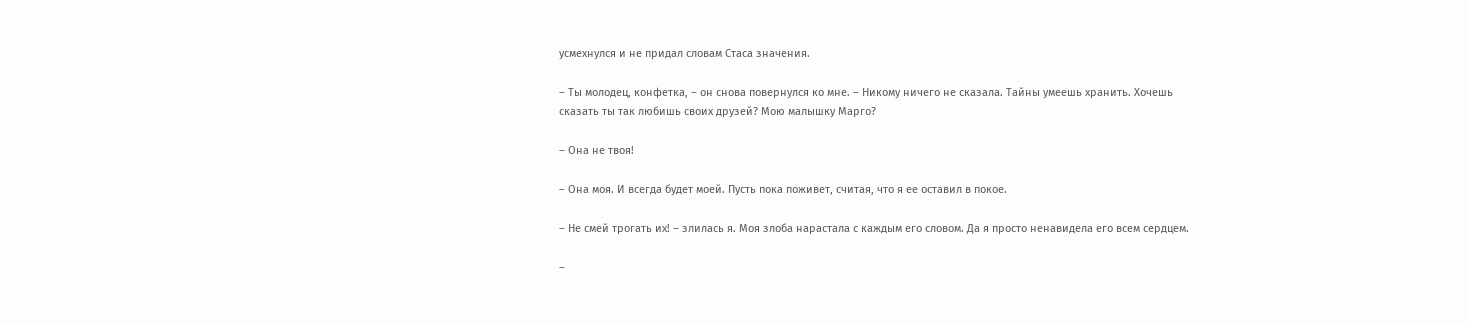усмехнулся и не придал словам Стаса значения.

– Ты молодец, конфетка, – он снова повернулся ко мне. – Никому ничего не сказала. Тайны умеешь хранить. Хочешь сказать ты так любишь своих друзей? Мою малышку Марго?

– Она не твоя!

– Она моя. И всегда будет моей. Пусть пока поживет, считая, что я ее оставил в покое.

– Не смей трогать их! – злилась я. Моя злоба нарастала с каждым его словом. Да я просто ненавидела его всем сердцем.

–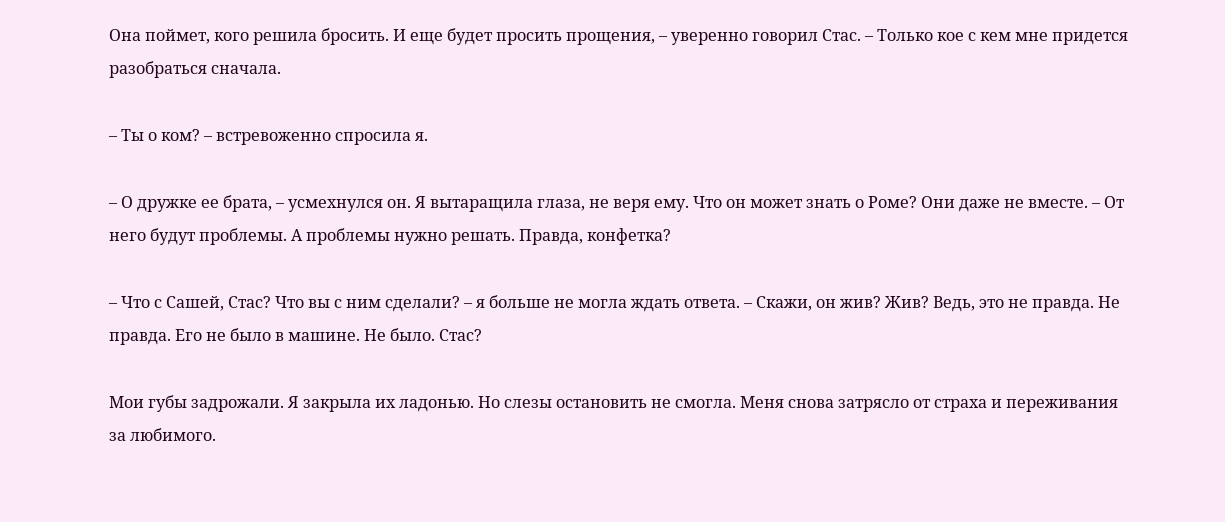Она поймет, кого решила бросить. И еще будет просить прощения, – уверенно говорил Стас. – Только кое с кем мне придется разобраться сначала.

– Ты о ком? – встревоженно спросила я.

– О дружке ее брата, – усмехнулся он. Я вытаращила глаза, не веря ему. Что он может знать о Роме? Они даже не вместе. – От него будут проблемы. А проблемы нужно решать. Правда, конфетка?

– Что с Сашей, Стас? Что вы с ним сделали? – я больше не могла ждать ответа. – Скажи, он жив? Жив? Ведь, это не правда. Не правда. Его не было в машине. Не было. Стас?

Мои губы задрожали. Я закрыла их ладонью. Но слезы остановить не смогла. Меня снова затрясло от страха и переживания за любимого.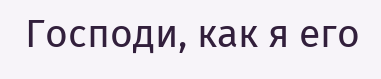Господи, как я его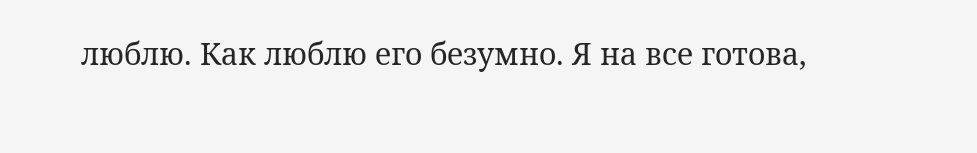люблю. Как люблю его безумно. Я на все готова,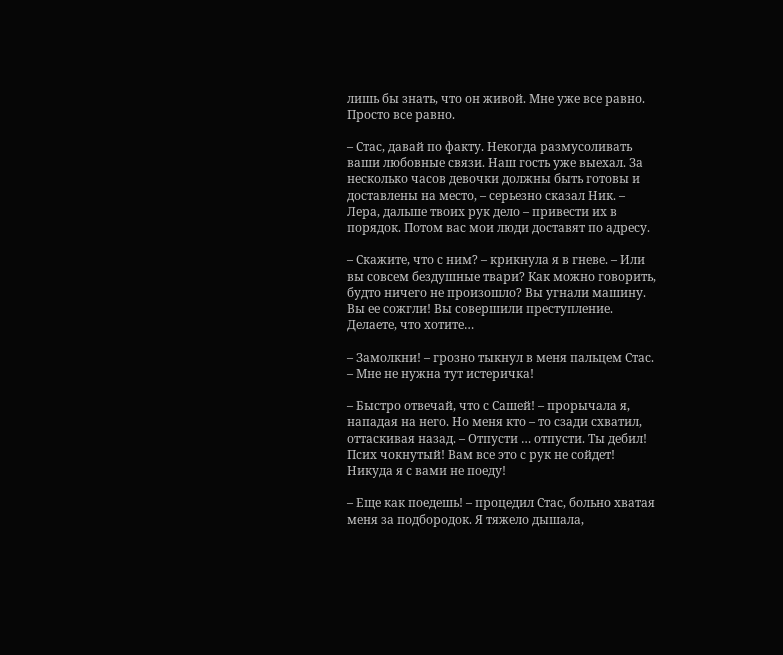лишь бы знать, что он живой. Мне уже все равно. Просто все равно.

– Стас, давай по факту. Некогда размусоливать ваши любовные связи. Наш гость уже выехал. За несколько часов девочки должны быть готовы и доставлены на место, – серьезно сказал Ник. – Лера, дальше твоих рук дело – привести их в порядок. Потом вас мои люди доставят по адресу.

– Скажите, что с ним? – крикнула я в гневе. – Или вы совсем бездушные твари? Как можно говорить, будто ничего не произошло? Вы угнали машину. Вы ее сожгли! Вы совершили преступление. Делаете, что хотите…

– Замолкни! – грозно тыкнул в меня пальцем Стас. – Мне не нужна тут истеричка!

– Быстро отвечай, что с Сашей! – прорычала я, нападая на него. Но меня кто – то сзади схватил, оттаскивая назад. – Отпусти … отпусти. Ты дебил! Псих чокнутый! Вам все это с рук не сойдет! Никуда я с вами не поеду!

– Еще как поедешь! – процедил Стас, больно хватая меня за подбородок. Я тяжело дышала,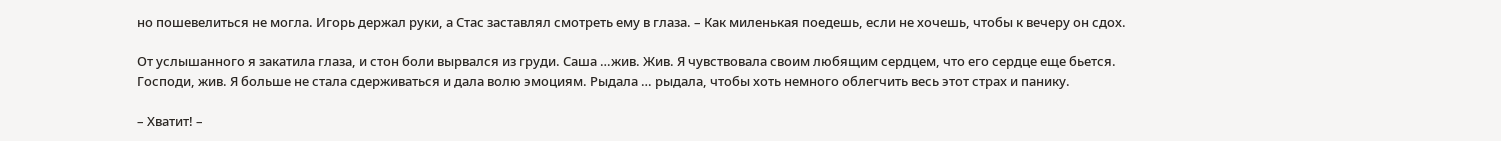но пошевелиться не могла. Игорь держал руки, а Стас заставлял смотреть ему в глаза. – Как миленькая поедешь, если не хочешь, чтобы к вечеру он сдох.

От услышанного я закатила глаза, и стон боли вырвался из груди. Саша …жив. Жив. Я чувствовала своим любящим сердцем, что его сердце еще бьется. Господи, жив. Я больше не стала сдерживаться и дала волю эмоциям. Рыдала … рыдала, чтобы хоть немного облегчить весь этот страх и панику.

– Хватит! –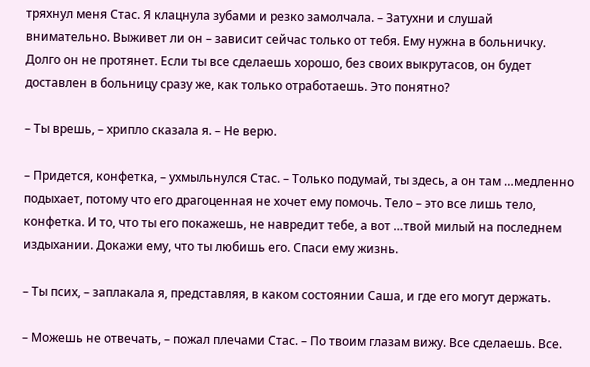тряхнул меня Стас. Я клацнула зубами и резко замолчала. – Затухни и слушай внимательно. Выживет ли он – зависит сейчас только от тебя. Ему нужна в больничку. Долго он не протянет. Если ты все сделаешь хорошо, без своих выкрутасов, он будет доставлен в больницу сразу же, как только отработаешь. Это понятно?

– Ты врешь, – хрипло сказала я. – Не верю.

– Придется, конфетка, – ухмыльнулся Стас. – Только подумай, ты здесь, а он там …медленно подыхает, потому что его драгоценная не хочет ему помочь. Тело – это все лишь тело, конфетка. И то, что ты его покажешь, не навредит тебе, а вот …твой милый на последнем издыхании. Докажи ему, что ты любишь его. Спаси ему жизнь.

– Ты псих, – заплакала я, представляя, в каком состоянии Саша, и где его могут держать.

– Можешь не отвечать, – пожал плечами Стас. – По твоим глазам вижу. Все сделаешь. Все.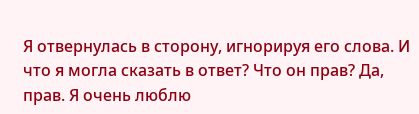Я отвернулась в сторону, игнорируя его слова. И что я могла сказать в ответ? Что он прав? Да, прав. Я очень люблю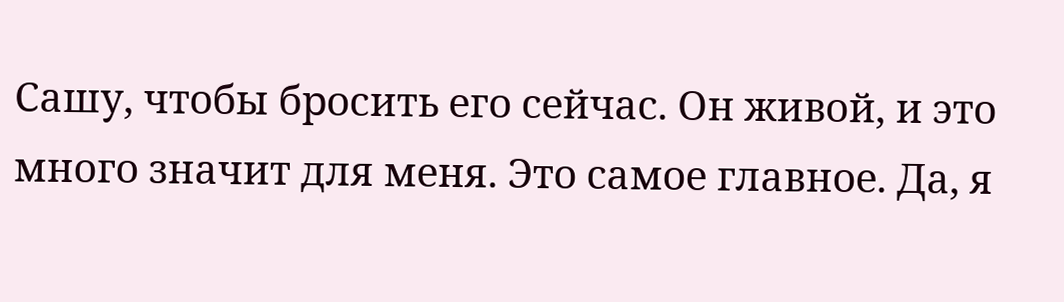Сашу, чтобы бросить его сейчас. Он живой, и это много значит для меня. Это самое главное. Да, я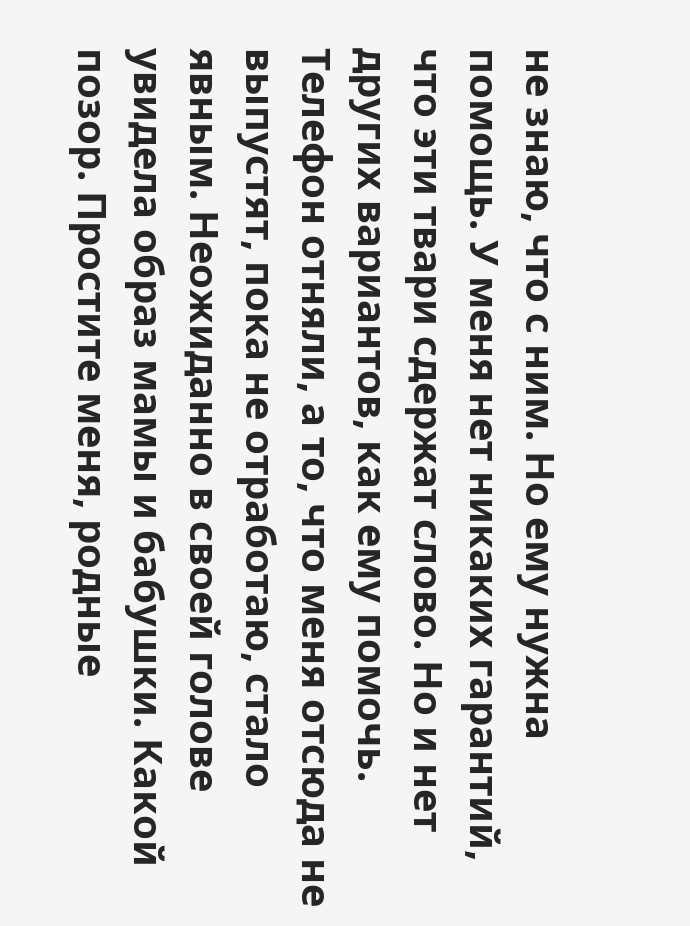не знаю, что с ним. Но ему нужна помощь. У меня нет никаких гарантий, что эти твари сдержат слово. Но и нет других вариантов, как ему помочь. Телефон отняли, а то, что меня отсюда не выпустят, пока не отработаю, стало явным. Неожиданно в своей голове увидела образ мамы и бабушки. Какой позор. Простите меня, родные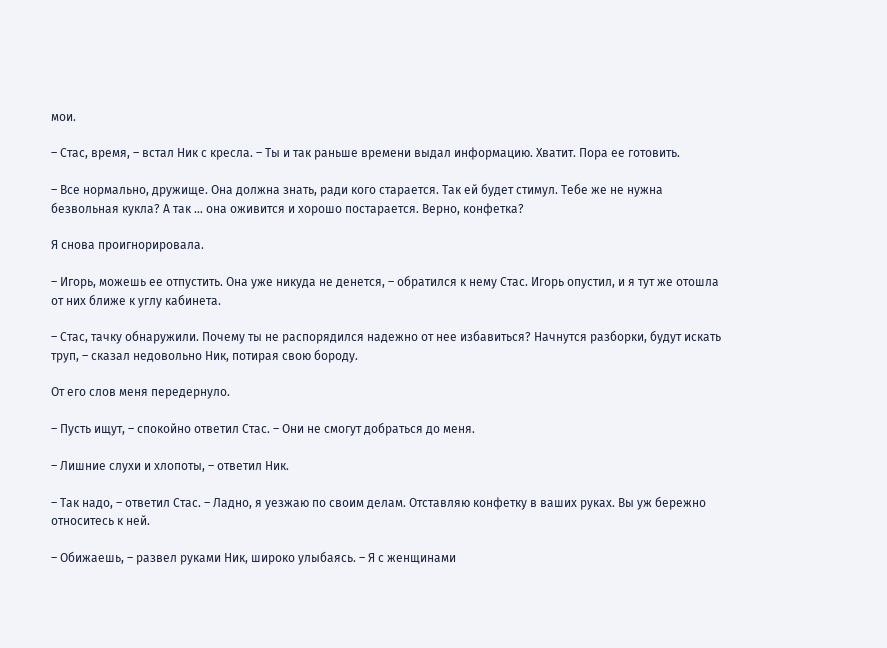мои.

– Стас, время, – встал Ник с кресла. – Ты и так раньше времени выдал информацию. Хватит. Пора ее готовить.

– Все нормально, дружище. Она должна знать, ради кого старается. Так ей будет стимул. Тебе же не нужна безвольная кукла? А так … она оживится и хорошо постарается. Верно, конфетка?

Я снова проигнорировала.

– Игорь, можешь ее отпустить. Она уже никуда не денется, – обратился к нему Стас. Игорь опустил, и я тут же отошла от них ближе к углу кабинета.

– Стас, тачку обнаружили. Почему ты не распорядился надежно от нее избавиться? Начнутся разборки, будут искать труп, – сказал недовольно Ник, потирая свою бороду.

От его слов меня передернуло.

– Пусть ищут, – спокойно ответил Стас. – Они не смогут добраться до меня.

– Лишние слухи и хлопоты, – ответил Ник.

– Так надо, – ответил Стас. – Ладно, я уезжаю по своим делам. Отставляю конфетку в ваших руках. Вы уж бережно относитесь к ней.

– Обижаешь, – развел руками Ник, широко улыбаясь. – Я с женщинами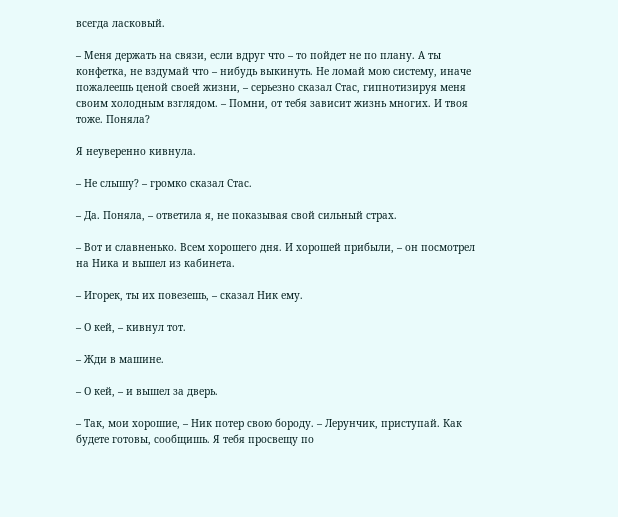всегда ласковый.

– Меня держать на связи, если вдруг что – то пойдет не по плану. А ты конфетка, не вздумай что – нибудь выкинуть. Не ломай мою систему, иначе пожалеешь ценой своей жизни, – серьезно сказал Стас, гипнотизируя меня своим холодным взглядом. – Помни, от тебя зависит жизнь многих. И твоя тоже. Поняла?

Я неуверенно кивнула.

– Не слышу? – громко сказал Стас.

– Да. Поняла, – ответила я, не показывая свой сильный страх.

– Вот и славненько. Всем хорошего дня. И хорошей прибыли, – он посмотрел на Ника и вышел из кабинета.

– Игорек, ты их повезешь, – сказал Ник ему.

– О кей, – кивнул тот.

– Жди в машине.

– О кей, – и вышел за дверь.

– Так, мои хорошие, – Ник потер свою бороду. – Лерунчик, приступай. Как будете готовы, сообщишь. Я тебя просвещу по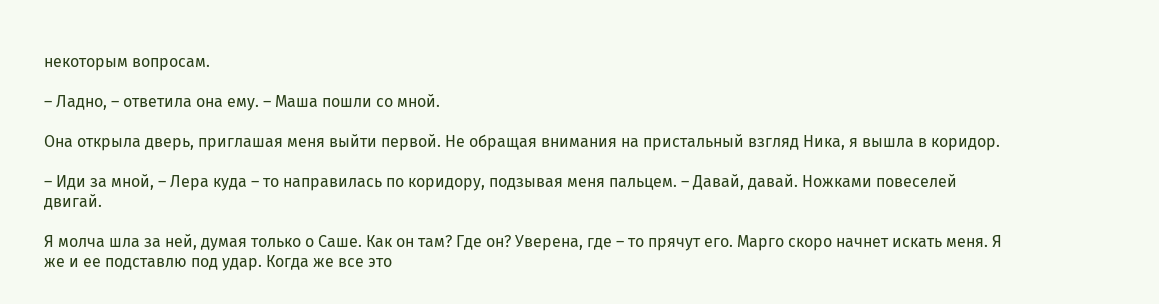некоторым вопросам.

– Ладно, – ответила она ему. – Маша пошли со мной.

Она открыла дверь, приглашая меня выйти первой. Не обращая внимания на пристальный взгляд Ника, я вышла в коридор.

– Иди за мной, – Лера куда – то направилась по коридору, подзывая меня пальцем. – Давай, давай. Ножками повеселей двигай.

Я молча шла за ней, думая только о Саше. Как он там? Где он? Уверена, где – то прячут его. Марго скоро начнет искать меня. Я же и ее подставлю под удар. Когда же все это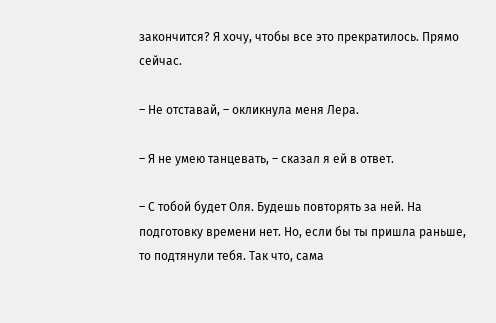закончится? Я хочу, чтобы все это прекратилось. Прямо сейчас.

– Не отставай, – окликнула меня Лера.

– Я не умею танцевать, – сказал я ей в ответ.

– С тобой будет Оля. Будешь повторять за ней. На подготовку времени нет. Но, если бы ты пришла раньше, то подтянули тебя. Так что, сама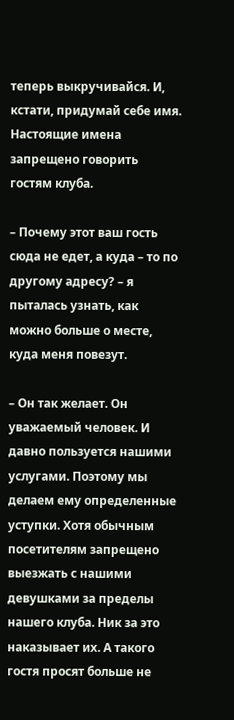теперь выкручивайся. И, кстати, придумай себе имя. Настоящие имена запрещено говорить гостям клуба.

– Почему этот ваш гость сюда не едет, а куда – то по другому адресу? – я пыталась узнать, как можно больше о месте, куда меня повезут.

– Он так желает. Он уважаемый человек. И давно пользуется нашими услугами. Поэтому мы делаем ему определенные уступки. Хотя обычным посетителям запрещено выезжать с нашими девушками за пределы нашего клуба. Ник за это наказывает их. А такого гостя просят больше не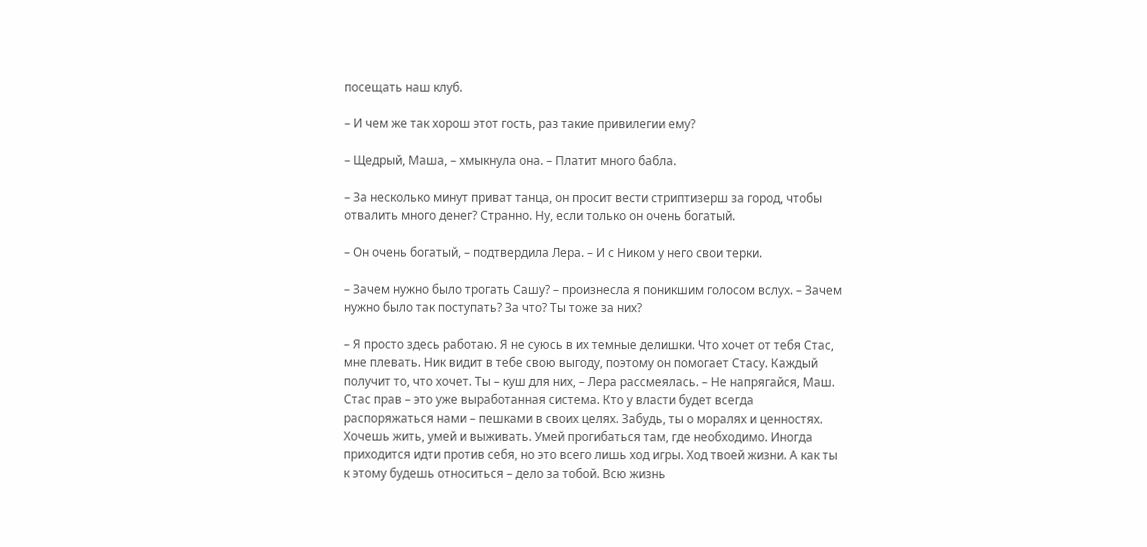посещать наш клуб.

– И чем же так хорош этот гость, раз такие привилегии ему?

– Щедрый, Маша, – хмыкнула она. – Платит много бабла.

– За несколько минут приват танца, он просит вести стриптизерш за город, чтобы отвалить много денег? Странно. Ну, если только он очень богатый.

– Он очень богатый, – подтвердила Лера. – И с Ником у него свои терки.

– Зачем нужно было трогать Сашу? – произнесла я поникшим голосом вслух. – Зачем нужно было так поступать? За что? Ты тоже за них?

– Я просто здесь работаю. Я не суюсь в их темные делишки. Что хочет от тебя Стас, мне плевать. Ник видит в тебе свою выгоду, поэтому он помогает Стасу. Каждый получит то, что хочет. Ты – куш для них, – Лера рассмеялась. – Не напрягайся, Маш. Стас прав – это уже выработанная система. Кто у власти будет всегда распоряжаться нами – пешками в своих целях. Забудь, ты о моралях и ценностях. Хочешь жить, умей и выживать. Умей прогибаться там, где необходимо. Иногда приходится идти против себя, но это всего лишь ход игры. Ход твоей жизни. А как ты к этому будешь относиться – дело за тобой. Всю жизнь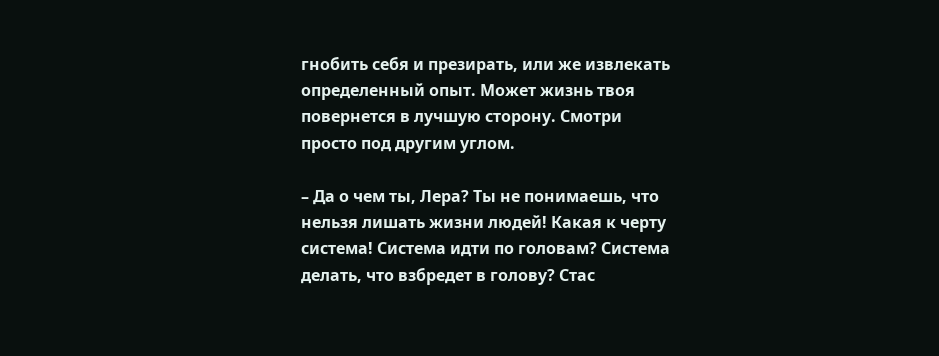гнобить себя и презирать, или же извлекать определенный опыт. Может жизнь твоя повернется в лучшую сторону. Смотри просто под другим углом.

– Да о чем ты, Лера? Ты не понимаешь, что нельзя лишать жизни людей! Какая к черту система! Система идти по головам? Система делать, что взбредет в голову? Стас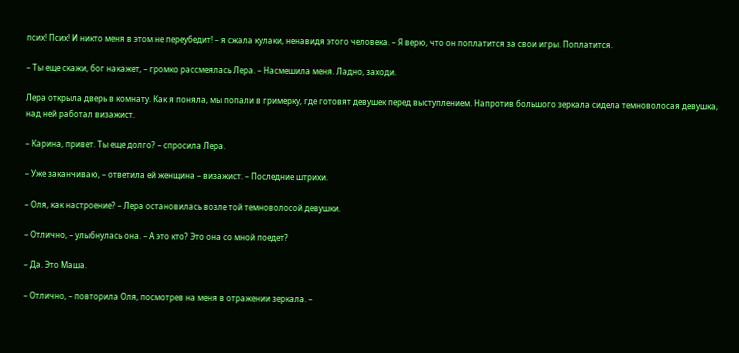псих! Псих! И никто меня в этом не переубедит! – я сжала кулаки, ненавидя этого человека. – Я верю, что он поплатится за свои игры. Поплатится.

– Ты еще скажи, бог накажет, – громко рассмеялась Лера. – Насмешила меня. Ладно, заходи.

Лера открыла дверь в комнату. Как я поняла, мы попали в гримерку, где готовят девушек перед выступлением. Напротив большого зеркала сидела темноволосая девушка, над ней работал визажист.

– Карина, привет. Ты еще долго? – спросила Лера.

– Уже заканчиваю, – ответила ей женщина – визажист. – Последние штрихи.

– Оля, как настроение? – Лера остановилась возле той темноволосой девушки.

– Отлично, – улыбнулась она. – А это кто? Это она со мной поедет?

– Да. Это Маша.

– Отлично, – повторила Оля, посмотрев на меня в отражении зеркала. –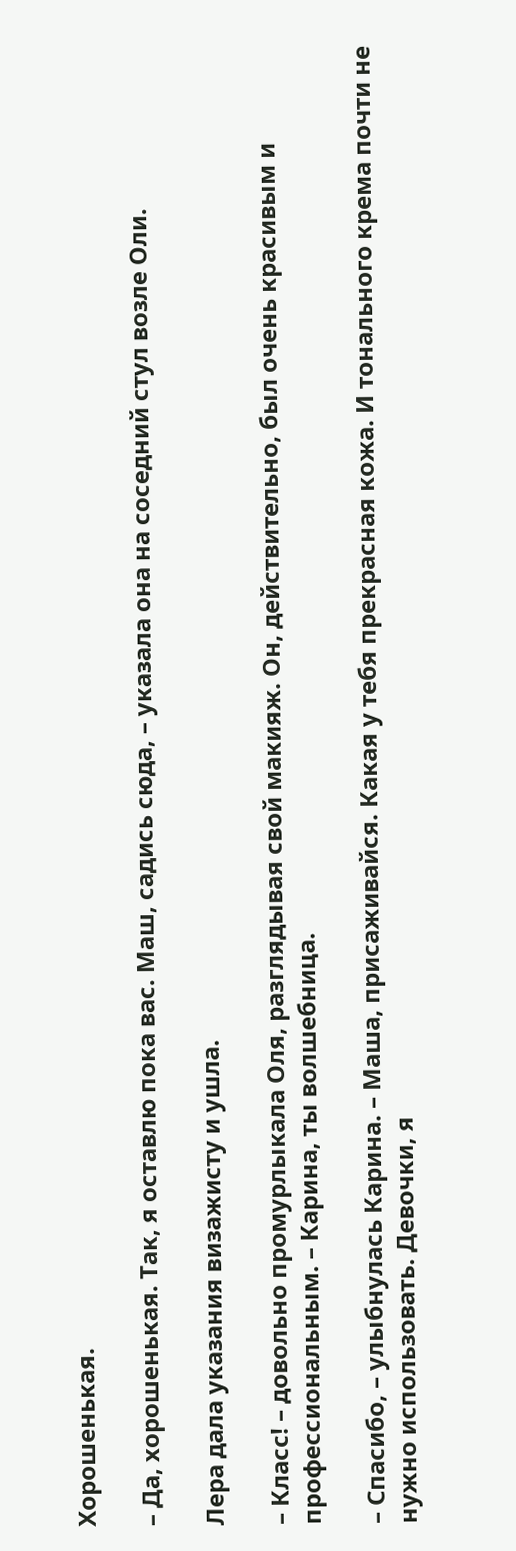Хорошенькая.

– Да, хорошенькая. Так, я оставлю пока вас. Маш, садись сюда, – указала она на соседний стул возле Оли.

Лера дала указания визажисту и ушла.

– Класс! – довольно промурлыкала Оля, разглядывая свой макияж. Он, действительно, был очень красивым и профессиональным. – Карина, ты волшебница.

– Спасибо, – улыбнулась Карина. – Маша, присаживайся. Какая у тебя прекрасная кожа. И тонального крема почти не нужно использовать. Девочки, я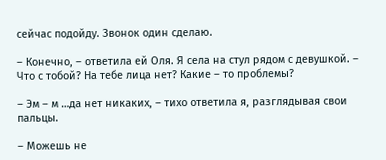сейчас подойду. Звонок один сделаю.

– Конечно, – ответила ей Оля. Я села на стул рядом с девушкой. – Что с тобой? На тебе лица нет? Какие – то проблемы?

– Эм – м …да нет никаких, – тихо ответила я, разглядывая свои пальцы.

– Можешь не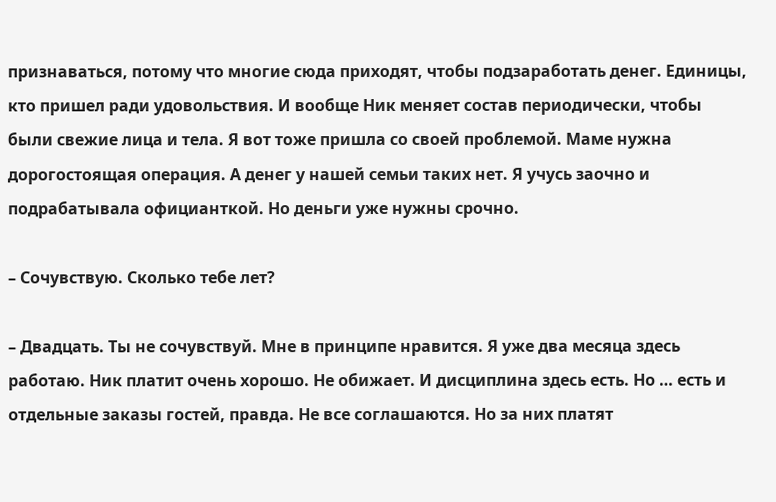признаваться, потому что многие сюда приходят, чтобы подзаработать денег. Единицы, кто пришел ради удовольствия. И вообще Ник меняет состав периодически, чтобы были свежие лица и тела. Я вот тоже пришла со своей проблемой. Маме нужна дорогостоящая операция. А денег у нашей семьи таких нет. Я учусь заочно и подрабатывала официанткой. Но деньги уже нужны срочно.

– Сочувствую. Сколько тебе лет?

– Двадцать. Ты не сочувствуй. Мне в принципе нравится. Я уже два месяца здесь работаю. Ник платит очень хорошо. Не обижает. И дисциплина здесь есть. Но … есть и отдельные заказы гостей, правда. Не все соглашаются. Но за них платят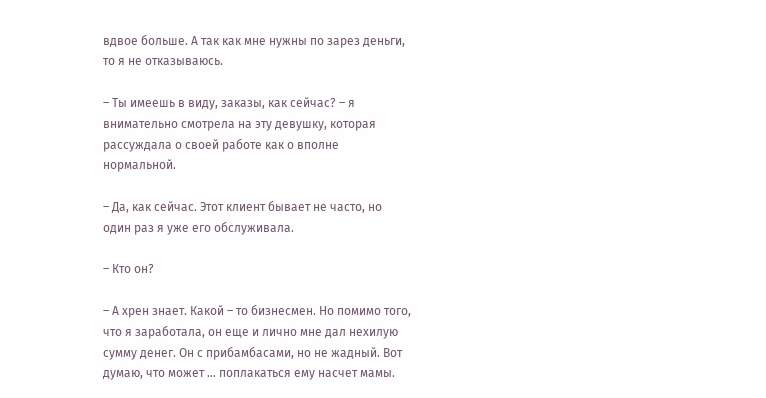вдвое больше. А так как мне нужны по зарез деньги, то я не отказываюсь.

– Ты имеешь в виду, заказы, как сейчас? – я внимательно смотрела на эту девушку, которая рассуждала о своей работе как о вполне нормальной.

– Да, как сейчас. Этот клиент бывает не часто, но один раз я уже его обслуживала.

– Кто он?

– А хрен знает. Какой – то бизнесмен. Но помимо того, что я заработала, он еще и лично мне дал нехилую сумму денег. Он с прибамбасами, но не жадный. Вот думаю, что может … поплакаться ему насчет мамы.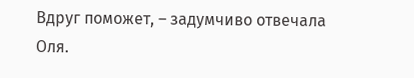Вдруг поможет, – задумчиво отвечала Оля.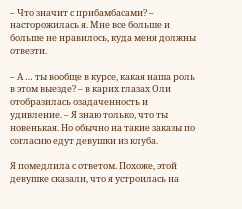– Что значит с прибамбасами? – насторожилась я. Мне все больше и больше не нравилось, куда меня должны отвезти.

– А … ты вообще в курсе, какая наша роль в этом выезде? – в карих глазах Оли отобразилась озадаченность и удивление. – Я знаю только, что ты новенькая. Но обычно на такие заказы по согласию едут девушки из клуба.

Я помедлила с ответом. Похоже, этой девушке сказали, что я устроилась на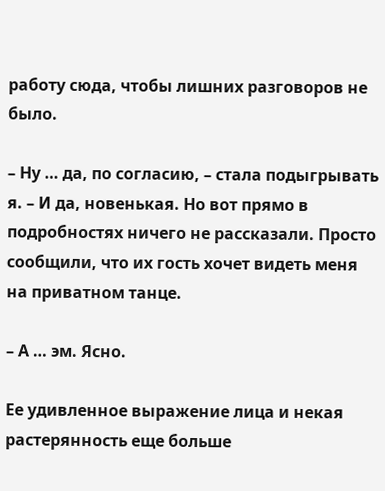работу сюда, чтобы лишних разговоров не было.

– Ну … да, по согласию, – стала подыгрывать я. – И да, новенькая. Но вот прямо в подробностях ничего не рассказали. Просто сообщили, что их гость хочет видеть меня на приватном танце.

– А … эм. Ясно.

Ее удивленное выражение лица и некая растерянность еще больше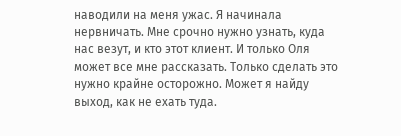наводили на меня ужас. Я начинала нервничать. Мне срочно нужно узнать, куда нас везут, и кто этот клиент. И только Оля может все мне рассказать. Только сделать это нужно крайне осторожно. Может я найду выход, как не ехать туда.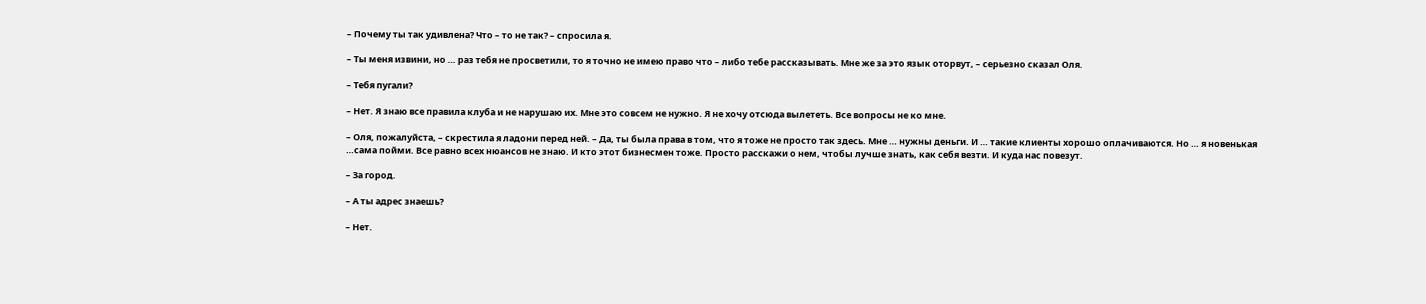– Почему ты так удивлена? Что – то не так? – спросила я.

– Ты меня извини, но … раз тебя не просветили, то я точно не имею право что – либо тебе рассказывать. Мне же за это язык оторвут, – серьезно сказал Оля.

– Тебя пугали?

– Нет. Я знаю все правила клуба и не нарушаю их. Мне это совсем не нужно. Я не хочу отсюда вылететь. Все вопросы не ко мне.

– Оля, пожалуйста, – скрестила я ладони перед ней. – Да, ты была права в том, что я тоже не просто так здесь. Мне … нужны деньги. И … такие клиенты хорошо оплачиваются. Но … я новенькая …сама пойми. Все равно всех нюансов не знаю. И кто этот бизнесмен тоже. Просто расскажи о нем, чтобы лучше знать, как себя везти. И куда нас повезут.

– За город.

– А ты адрес знаешь?

– Нет.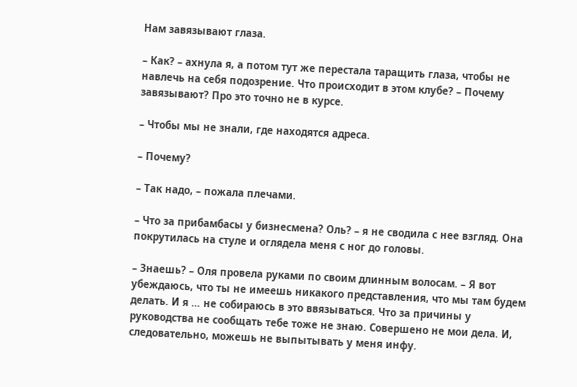Нам завязывают глаза.

– Как? – ахнула я, а потом тут же перестала таращить глаза, чтобы не навлечь на себя подозрение. Что происходит в этом клубе? – Почему завязывают? Про это точно не в курсе.

– Чтобы мы не знали, где находятся адреса.

– Почему?

– Так надо, – пожала плечами.

– Что за прибамбасы у бизнесмена? Оль? – я не сводила с нее взгляд. Она покрутилась на стуле и оглядела меня с ног до головы.

– Знаешь? – Оля провела руками по своим длинным волосам. – Я вот убеждаюсь, что ты не имеешь никакого представления, что мы там будем делать. И я … не собираюсь в это ввязываться. Что за причины у руководства не сообщать тебе тоже не знаю. Совершено не мои дела. И, следовательно, можешь не выпытывать у меня инфу.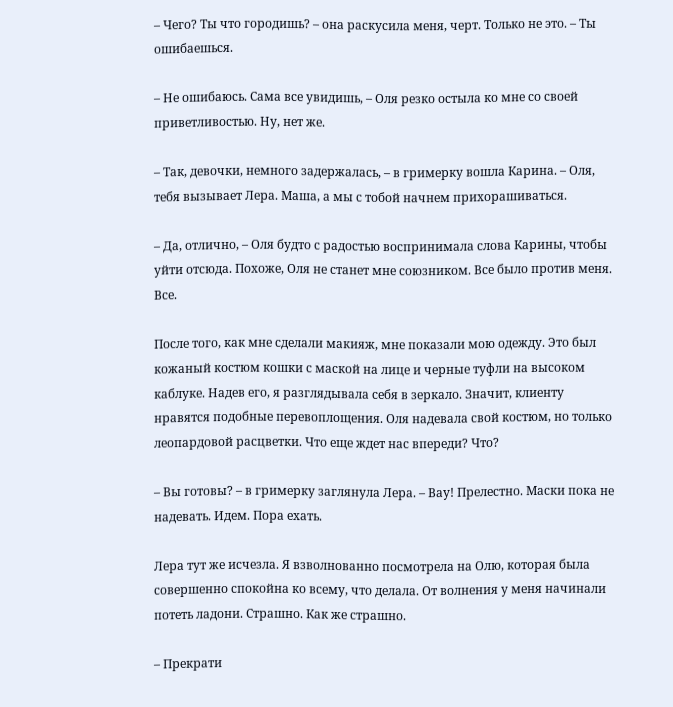– Чего? Ты что городишь? – она раскусила меня, черт. Только не это. – Ты ошибаешься.

– Не ошибаюсь. Сама все увидишь, – Оля резко остыла ко мне со своей приветливостью. Ну, нет же.

– Так, девочки, немного задержалась, – в гримерку вошла Карина. – Оля, тебя вызывает Лера. Маша, а мы с тобой начнем прихорашиваться.

– Да, отлично, – Оля будто с радостью воспринимала слова Карины, чтобы уйти отсюда. Похоже, Оля не станет мне союзником. Все было против меня. Все.

После того, как мне сделали макияж, мне показали мою одежду. Это был кожаный костюм кошки с маской на лице и черные туфли на высоком каблуке. Надев его, я разглядывала себя в зеркало. Значит, клиенту нравятся подобные перевоплощения. Оля надевала свой костюм, но только леопардовой расцветки. Что еще ждет нас впереди? Что?

– Вы готовы? – в гримерку заглянула Лера. – Вау! Прелестно. Маски пока не надевать. Идем. Пора ехать.

Лера тут же исчезла. Я взволнованно посмотрела на Олю, которая была совершенно спокойна ко всему, что делала. От волнения у меня начинали потеть ладони. Страшно. Как же страшно.

– Прекрати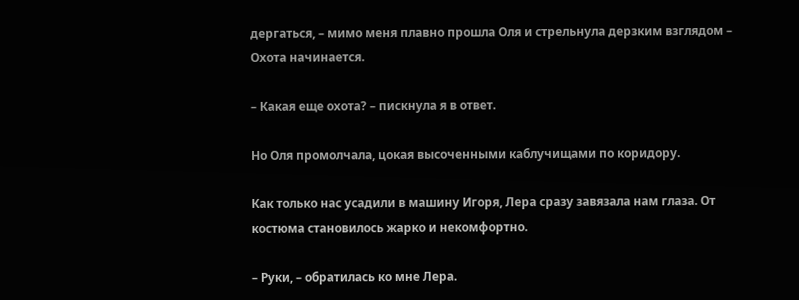дергаться, – мимо меня плавно прошла Оля и стрельнула дерзким взглядом – Охота начинается.

– Какая еще охота? – пискнула я в ответ.

Но Оля промолчала, цокая высоченными каблучищами по коридору.

Как только нас усадили в машину Игоря, Лера сразу завязала нам глаза. От костюма становилось жарко и некомфортно.

– Руки, – обратилась ко мне Лера.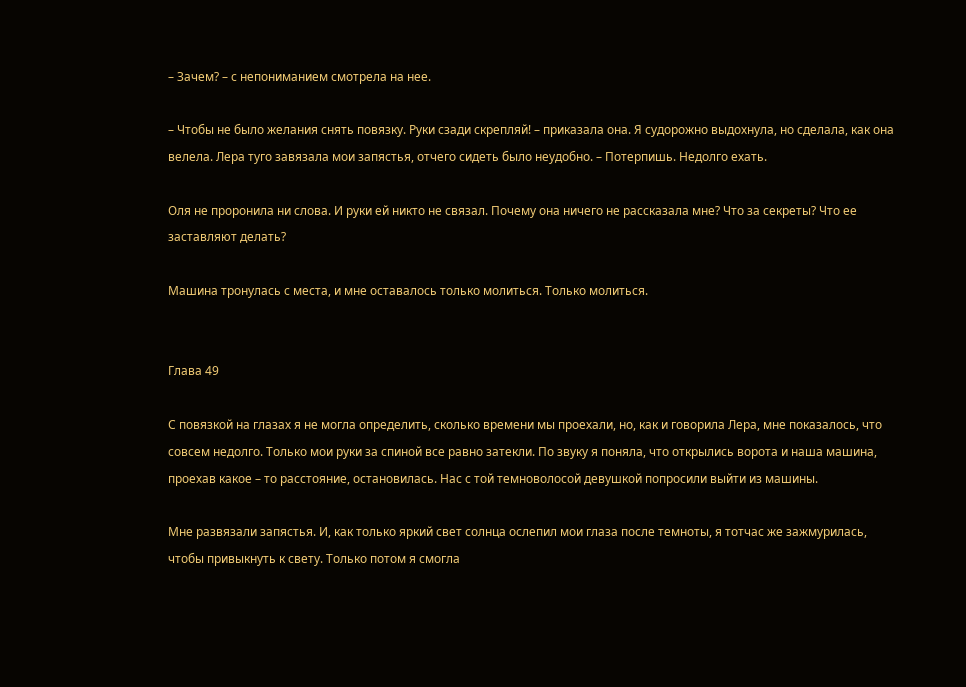– Зачем? – с непониманием смотрела на нее.

– Чтобы не было желания снять повязку. Руки сзади скрепляй! – приказала она. Я судорожно выдохнула, но сделала, как она велела. Лера туго завязала мои запястья, отчего сидеть было неудобно. – Потерпишь. Недолго ехать.

Оля не проронила ни слова. И руки ей никто не связал. Почему она ничего не рассказала мне? Что за секреты? Что ее заставляют делать?

Машина тронулась с места, и мне оставалось только молиться. Только молиться.


Глава 49

С повязкой на глазах я не могла определить, сколько времени мы проехали, но, как и говорила Лера, мне показалось, что совсем недолго. Только мои руки за спиной все равно затекли. По звуку я поняла, что открылись ворота и наша машина, проехав какое – то расстояние, остановилась. Нас с той темноволосой девушкой попросили выйти из машины.

Мне развязали запястья. И, как только яркий свет солнца ослепил мои глаза после темноты, я тотчас же зажмурилась, чтобы привыкнуть к свету. Только потом я смогла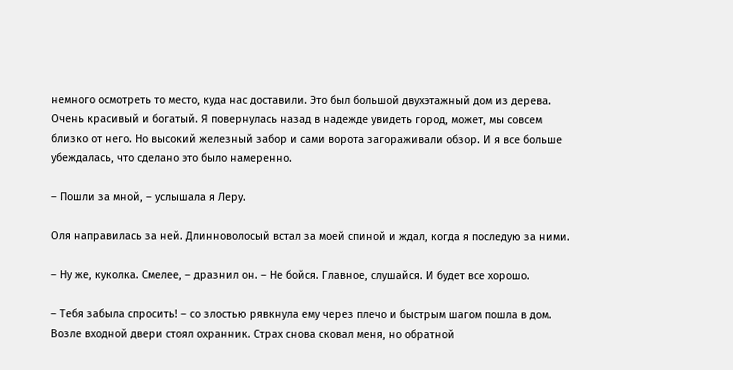немного осмотреть то место, куда нас доставили. Это был большой двухэтажный дом из дерева. Очень красивый и богатый. Я повернулась назад в надежде увидеть город, может, мы совсем близко от него. Но высокий железный забор и сами ворота загораживали обзор. И я все больше убеждалась, что сделано это было намеренно.

– Пошли за мной, – услышала я Леру.

Оля направилась за ней. Длинноволосый встал за моей спиной и ждал, когда я последую за ними.

– Ну же, куколка. Смелее, – дразнил он. – Не бойся. Главное, слушайся. И будет все хорошо.

– Тебя забыла спросить! – со злостью рявкнула ему через плечо и быстрым шагом пошла в дом. Возле входной двери стоял охранник. Страх снова сковал меня, но обратной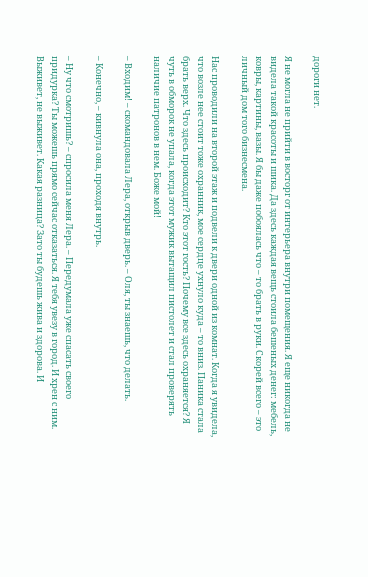дороги нет.

Я не могла не прийти в восторг от интерьера внутри помещения. Я еще никогда не видела такой красоты и шика. Да здесь каждая вещь стоила бешеных денег: мебель, ковры, картины, вазы. Я бы даже побоялась что – то брать в руки. Скорей всего – это личный дом того бизнесмена.

Нас проводили на второй этаж и подвели к двери одной из комнат. Когда я увидела, что возле нее стоит тоже охранник, мое сердце ухнуло куда – то вниз. Паника стала брать верх. Что здесь происходит? Кто этот гость? Почему все здесь охраняется? Я чуть в обморок не упала, когда этот мужик вытащил пистолет и стал проверять наличие патронов в нем. Боже мой!

– Входим! – скомандовала Лера, открыв дверь. – Оля, ты знаешь, что делать.

– Конечно, – кивнула она, проходя внутрь.

– Ну что смотришь? – спросила меня Лера. – Передумала уже спасать своего придурка? Ты можешь прямо сейчас отказаться. Я тебя увезу в город. И хрен с ним. Выживет, не выживет. Какая разница? Зато ты будешь жива и здорова. И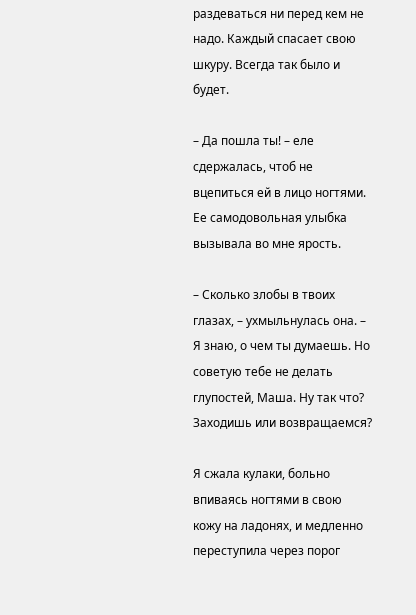раздеваться ни перед кем не надо. Каждый спасает свою шкуру. Всегда так было и будет.

– Да пошла ты! – еле сдержалась, чтоб не вцепиться ей в лицо ногтями. Ее самодовольная улыбка вызывала во мне ярость.

– Сколько злобы в твоих глазах, – ухмыльнулась она. – Я знаю, о чем ты думаешь. Но советую тебе не делать глупостей, Маша. Ну так что? Заходишь или возвращаемся?

Я сжала кулаки, больно впиваясь ногтями в свою кожу на ладонях, и медленно переступила через порог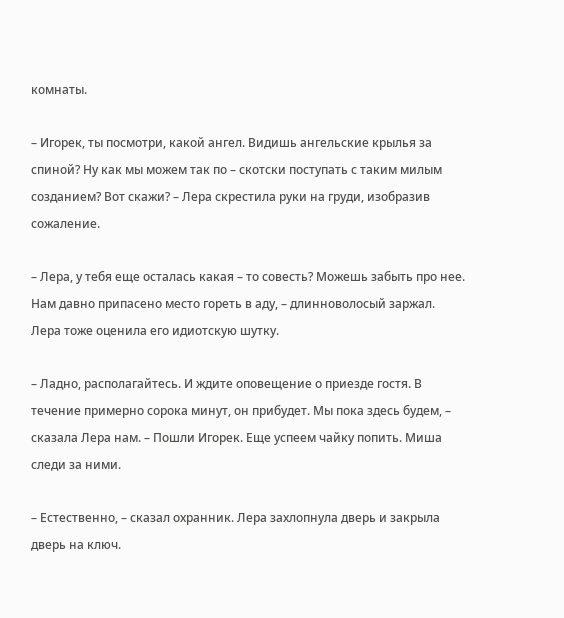комнаты.

– Игорек, ты посмотри, какой ангел. Видишь ангельские крылья за спиной? Ну как мы можем так по – скотски поступать с таким милым созданием? Вот скажи? – Лера скрестила руки на груди, изобразив сожаление.

– Лера, у тебя еще осталась какая – то совесть? Можешь забыть про нее. Нам давно припасено место гореть в аду, – длинноволосый заржал. Лера тоже оценила его идиотскую шутку.

– Ладно, располагайтесь. И ждите оповещение о приезде гостя. В течение примерно сорока минут, он прибудет. Мы пока здесь будем, – сказала Лера нам. – Пошли Игорек. Еще успеем чайку попить. Миша следи за ними.

– Естественно, – сказал охранник. Лера захлопнула дверь и закрыла дверь на ключ.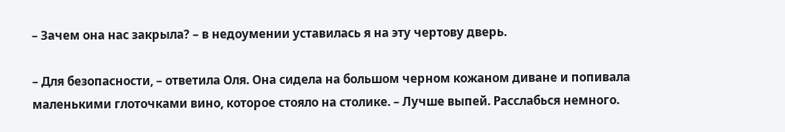– Зачем она нас закрыла? – в недоумении уставилась я на эту чертову дверь.

– Для безопасности, – ответила Оля. Она сидела на большом черном кожаном диване и попивала маленькими глоточками вино, которое стояло на столике. – Лучше выпей. Расслабься немного.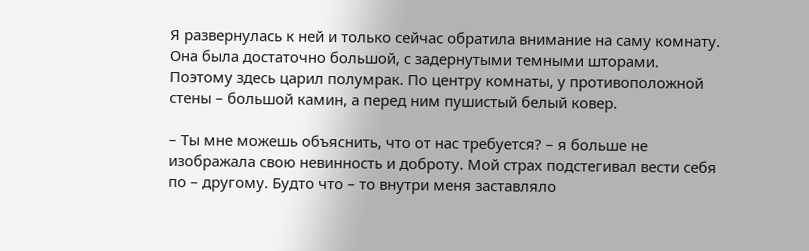Я развернулась к ней и только сейчас обратила внимание на саму комнату. Она была достаточно большой, с задернутыми темными шторами. Поэтому здесь царил полумрак. По центру комнаты, у противоположной стены – большой камин, а перед ним пушистый белый ковер.

– Ты мне можешь объяснить, что от нас требуется? – я больше не изображала свою невинность и доброту. Мой страх подстегивал вести себя по – другому. Будто что – то внутри меня заставляло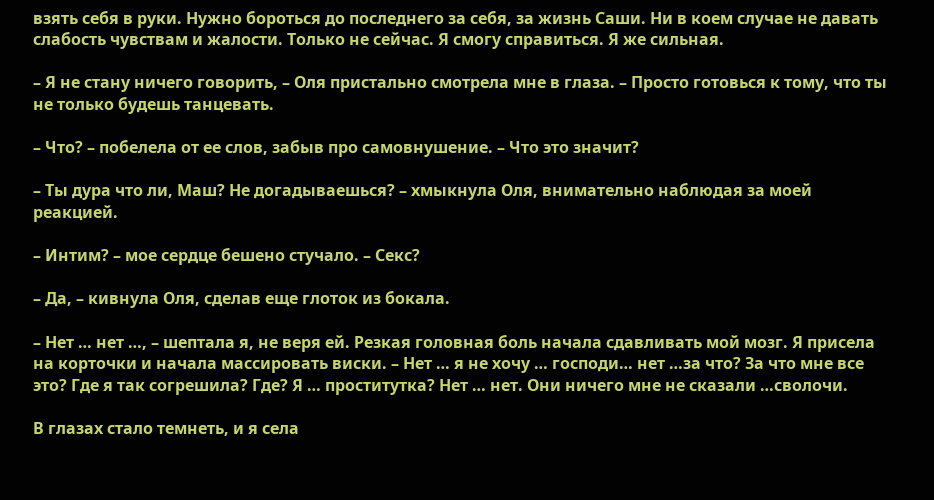взять себя в руки. Нужно бороться до последнего за себя, за жизнь Саши. Ни в коем случае не давать слабость чувствам и жалости. Только не сейчас. Я смогу справиться. Я же сильная.

– Я не стану ничего говорить, – Оля пристально смотрела мне в глаза. – Просто готовься к тому, что ты не только будешь танцевать.

– Что? – побелела от ее слов, забыв про самовнушение. – Что это значит?

– Ты дура что ли, Маш? Не догадываешься? – хмыкнула Оля, внимательно наблюдая за моей реакцией.

– Интим? – мое сердце бешено стучало. – Секс?

– Да, – кивнула Оля, сделав еще глоток из бокала.

– Нет … нет …, – шептала я, не веря ей. Резкая головная боль начала сдавливать мой мозг. Я присела на корточки и начала массировать виски. – Нет … я не хочу … господи… нет …за что? За что мне все это? Где я так согрешила? Где? Я … проститутка? Нет … нет. Они ничего мне не сказали …сволочи.

В глазах стало темнеть, и я села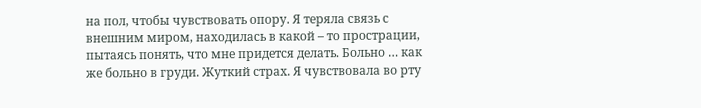на пол, чтобы чувствовать опору. Я теряла связь с внешним миром, находилась в какой – то прострации, пытаясь понять, что мне придется делать. Больно … как же больно в груди. Жуткий страх. Я чувствовала во рту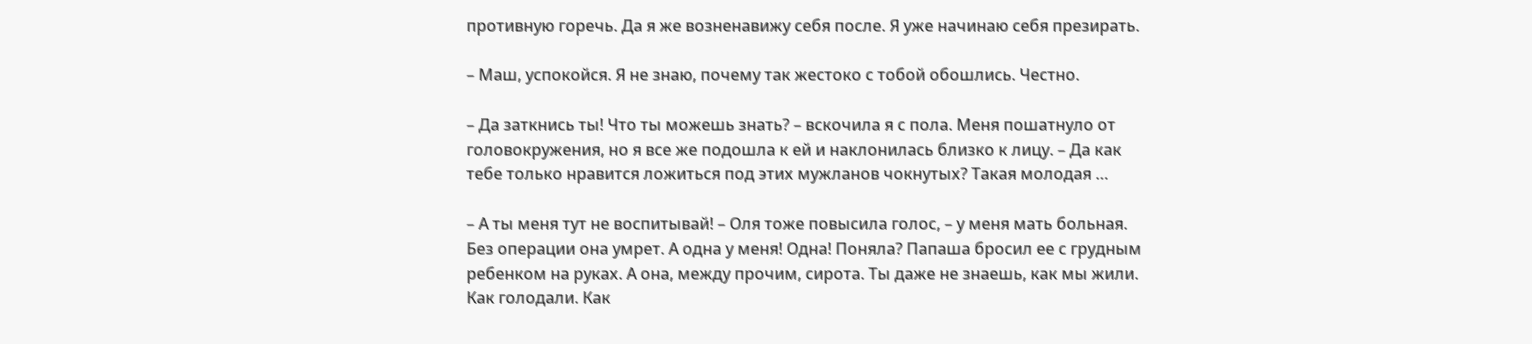противную горечь. Да я же возненавижу себя после. Я уже начинаю себя презирать.

– Маш, успокойся. Я не знаю, почему так жестоко с тобой обошлись. Честно.

– Да заткнись ты! Что ты можешь знать? – вскочила я с пола. Меня пошатнуло от головокружения, но я все же подошла к ей и наклонилась близко к лицу. – Да как тебе только нравится ложиться под этих мужланов чокнутых? Такая молодая …

– А ты меня тут не воспитывай! – Оля тоже повысила голос, – у меня мать больная. Без операции она умрет. А одна у меня! Одна! Поняла? Папаша бросил ее с грудным ребенком на руках. А она, между прочим, сирота. Ты даже не знаешь, как мы жили. Как голодали. Как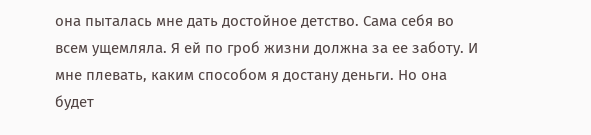она пыталась мне дать достойное детство. Сама себя во всем ущемляла. Я ей по гроб жизни должна за ее заботу. И мне плевать, каким способом я достану деньги. Но она будет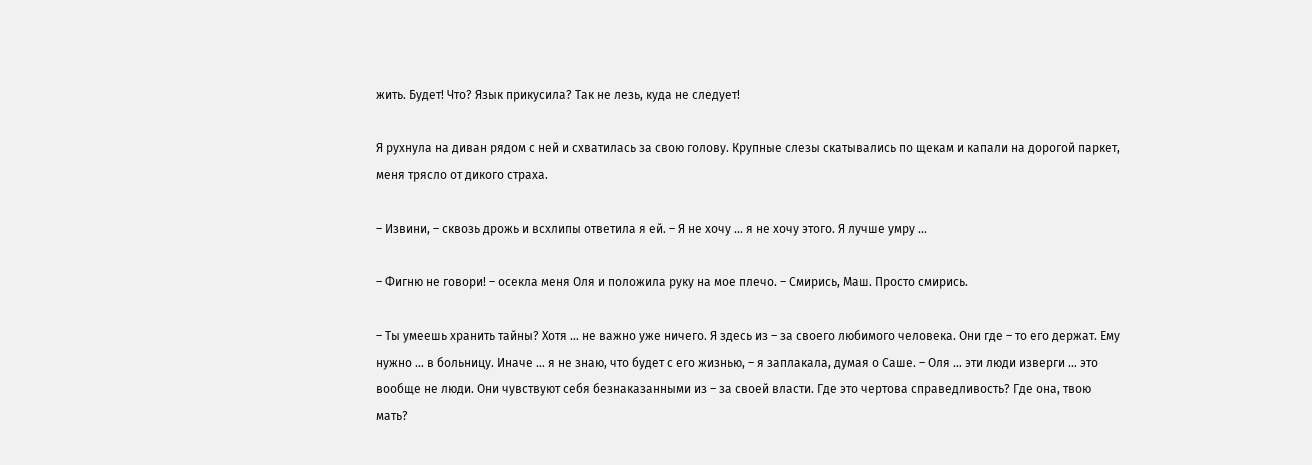жить. Будет! Что? Язык прикусила? Так не лезь, куда не следует!

Я рухнула на диван рядом с ней и схватилась за свою голову. Крупные слезы скатывались по щекам и капали на дорогой паркет, меня трясло от дикого страха.

– Извини, – сквозь дрожь и всхлипы ответила я ей. – Я не хочу … я не хочу этого. Я лучше умру …

– Фигню не говори! – осекла меня Оля и положила руку на мое плечо. – Смирись, Маш. Просто смирись.

– Ты умеешь хранить тайны? Хотя … не важно уже ничего. Я здесь из – за своего любимого человека. Они где – то его держат. Ему нужно … в больницу. Иначе … я не знаю, что будет с его жизнью, – я заплакала, думая о Саше. – Оля … эти люди изверги … это вообще не люди. Они чувствуют себя безнаказанными из – за своей власти. Где это чертова справедливость? Где она, твою мать?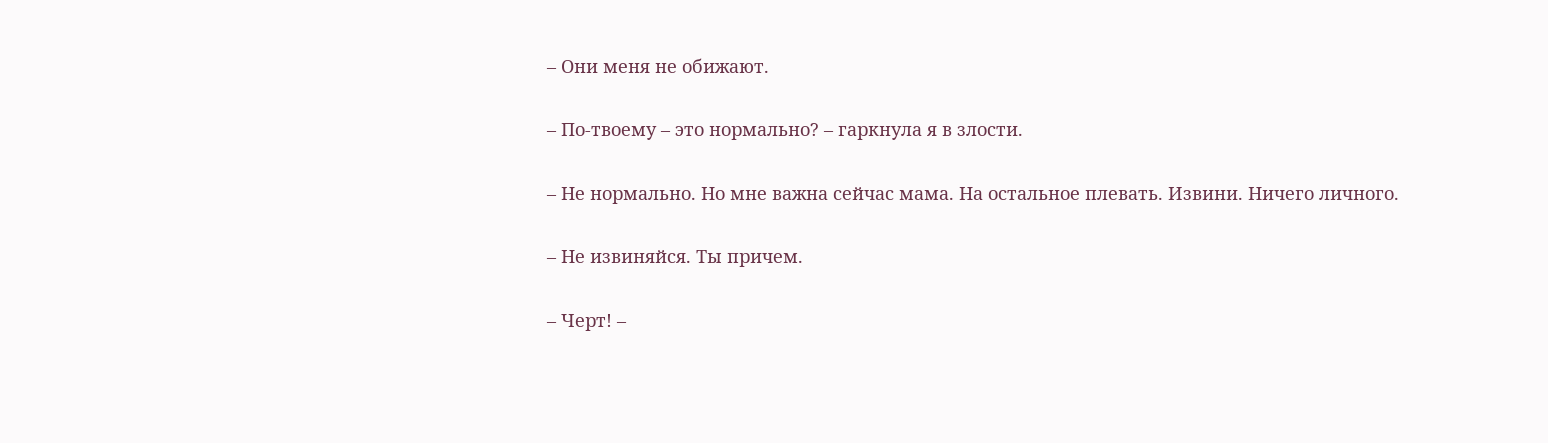– Они меня не обижают.

– По-твоему – это нормально? – гаркнула я в злости.

– Не нормально. Но мне важна сейчас мама. На остальное плевать. Извини. Ничего личного.

– Не извиняйся. Ты причем.

– Черт! –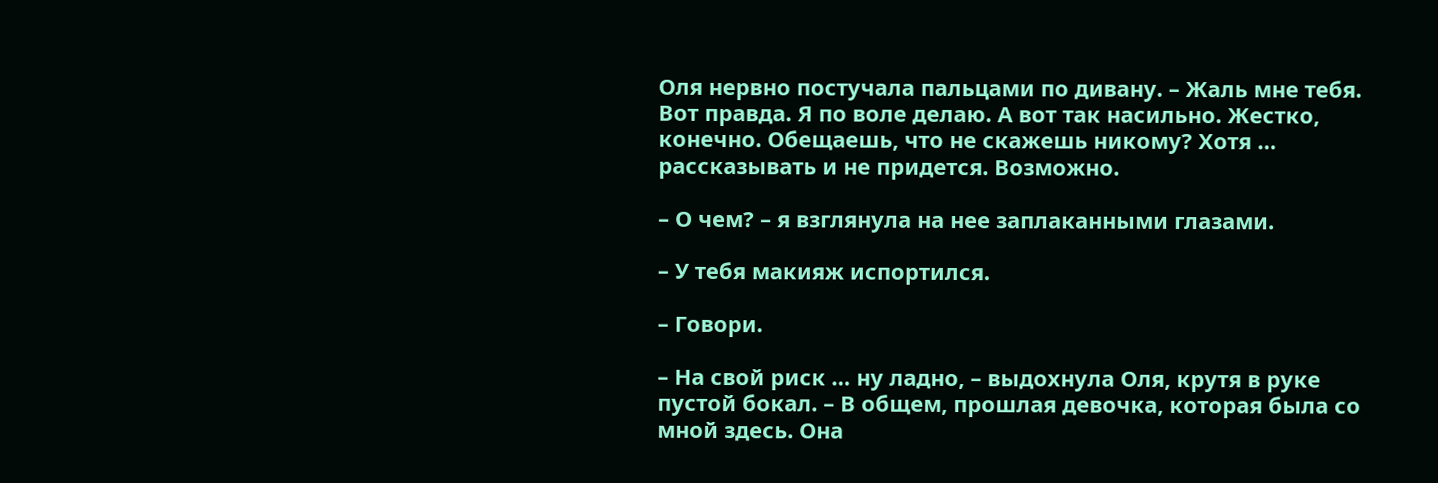Оля нервно постучала пальцами по дивану. – Жаль мне тебя. Вот правда. Я по воле делаю. А вот так насильно. Жестко, конечно. Обещаешь, что не скажешь никому? Хотя … рассказывать и не придется. Возможно.

– О чем? – я взглянула на нее заплаканными глазами.

– У тебя макияж испортился.

– Говори.

– На свой риск … ну ладно, – выдохнула Оля, крутя в руке пустой бокал. – В общем, прошлая девочка, которая была со мной здесь. Она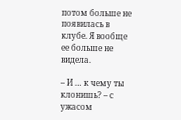потом больше не появилась в клубе. Я вообще ее больше не видела.

– И … к чему ты клонишь? – с ужасом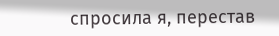спросила я, перестав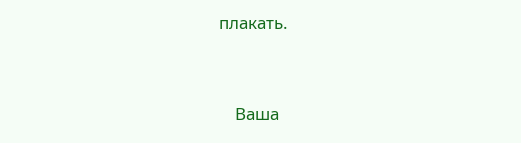плакать.


    Ваша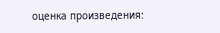оценка произведения: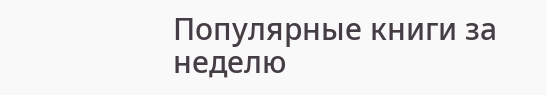Популярные книги за неделю